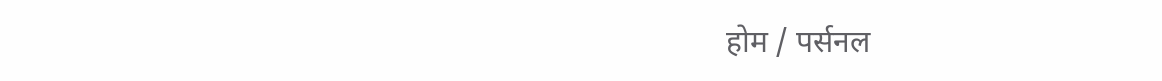होम / पर्सनल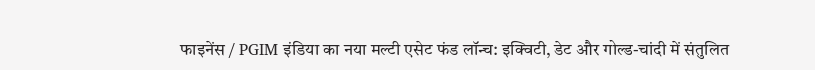फाइनेंस / PGIM इंडिया का नया मल्टी एसेट फंड लॉन्च: इक्विटी, डेट और गोल्ड-चांदी में संतुलित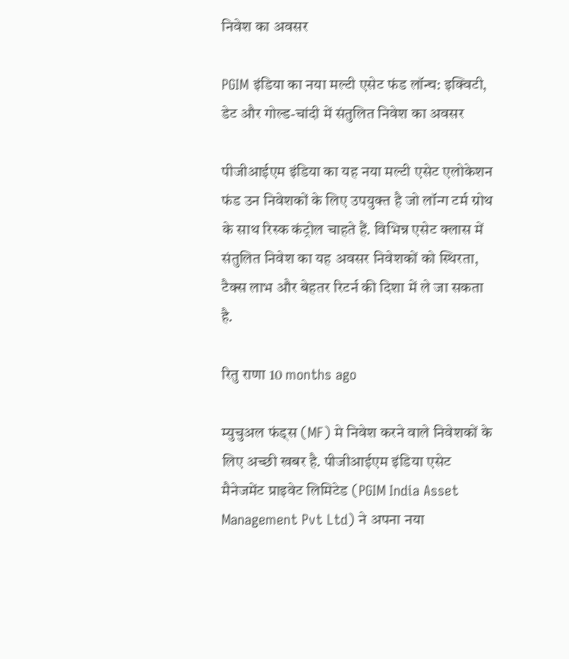निवेश का अवसर

PGIM इंडिया का नया मल्टी एसेट फंड लॉन्च: इक्विटी, डेट और गोल्ड-चांदी में संतुलित निवेश का अवसर

पीजीआईएम इंडिया का यह नया मल्टी एसेट एलोकेशन फंड उन निवेशकों के लिए उपयुक्त है जो लॉन्ग टर्म ग्रोथ के साथ रिस्क कंट्रोल चाहते हैं. विभिन्न एसेट क्लास में संतुलित निवेश का यह अवसर निवेशकों को स्थिरता, टैक्स लाभ और बेहतर रिटर्न की दिशा में ले जा सकता है.

रितु राणा 10 months ago

म्युचुअल फंड्स (MF) मे निवेश करने वाले निवेशकों के लिए अच्छी खबर है. पीजीआईएम इंडिया एसेट मैनेजमेंट प्राइवेट लिमिटेड (PGIM India Asset Management Pvt Ltd) ने अपना नया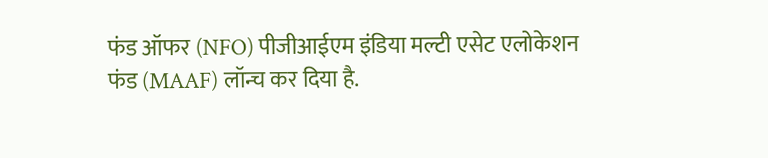फंड ऑफर (NFO) पीजीआईएम इंडिया मल्टी एसेट एलोकेशन फंड (MAAF) लॉन्च कर दिया है.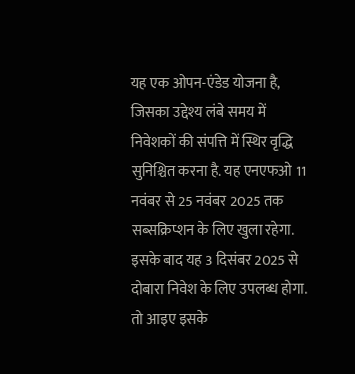यह एक ओपन-एंडेड योजना है, जिसका उद्देश्य लंबे समय में निवेशकों की संपत्ति में स्थिर वृद्धि सुनिश्चित करना है. यह एनएफओ 11 नवंबर से 25 नवंबर 2025 तक सब्सक्रिप्शन के लिए खुला रहेगा. इसके बाद यह 3 दिसंबर 2025 से दोबारा निवेश के लिए उपलब्ध होगा. तो आइए इसके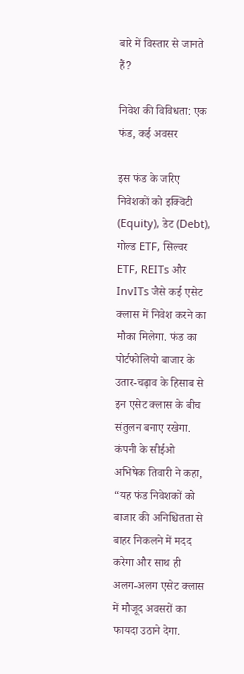बारे में विस्तार से जानते हैं?

निवेश की विविधता: एक फंड, कई अवसर

इस फंड के जरिए निवेशकों को इक्विटी (Equity), डेट (Debt), गोल्ड ETF, सिल्वर ETF, REITs और InvITs जैसे कई एसेट क्लास में निवेश करने का मौका मिलेगा. फंड का पोर्टफोलियो बाजार के उतार-चढ़ाव के हिसाब से इन एसेट क्लास के बीच संतुलन बनाए रखेगा. कंपनी के सीईओ अभिषेक तिवारी ने कहा, “यह फंड निवेशकों को बाजार की अनिश्चितता से बाहर निकलने में मदद करेगा और साथ ही अलग-अलग एसेट क्लास में मौजूद अवसरों का फायदा उठाने देगा.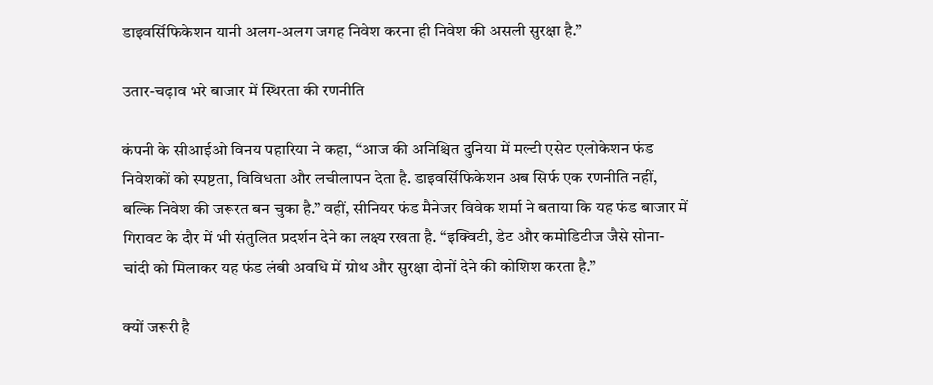डाइवर्सिफिकेशन यानी अलग-अलग जगह निवेश करना ही निवेश की असली सुरक्षा है.”

उतार-चढ़ाव भरे बाजार में स्थिरता की रणनीति

कंपनी के सीआईओ विनय पहारिया ने कहा, “आज की अनिश्चित दुनिया में मल्टी एसेट एलोकेशन फंड निवेशकों को स्पष्टता, विविधता और लचीलापन देता है. डाइवर्सिफिकेशन अब सिर्फ एक रणनीति नहीं, बल्कि निवेश की जरूरत बन चुका है.” वहीं, सीनियर फंड मैनेजर विवेक शर्मा ने बताया कि यह फंड बाजार में गिरावट के दौर में भी संतुलित प्रदर्शन देने का लक्ष्य रखता है. “इक्विटी, डेट और कमोडिटीज जैसे सोना-चांदी को मिलाकर यह फंड लंबी अवधि में ग्रोथ और सुरक्षा दोनों देने की कोशिश करता है.”

क्यों जरूरी है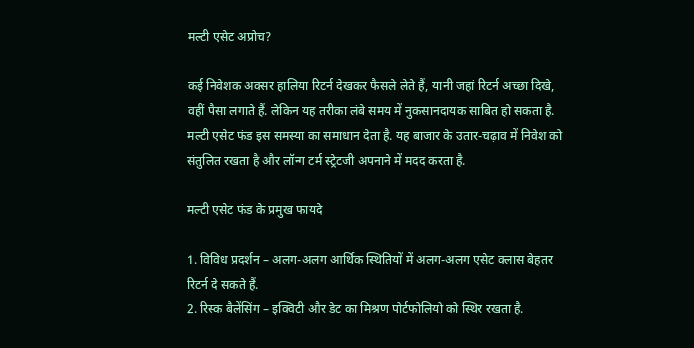मल्टी एसेट अप्रोच?

कई निवेशक अक्सर हालिया रिटर्न देखकर फैसले लेते हैं, यानी जहां रिटर्न अच्छा दिखे, वहीं पैसा लगाते हैं. लेकिन यह तरीका लंबे समय में नुकसानदायक साबित हो सकता है. मल्टी एसेट फंड इस समस्या का समाधान देता है. यह बाजार के उतार-चढ़ाव में निवेश को संतुलित रखता है और लॉन्ग टर्म स्ट्रेटजी अपनाने में मदद करता है.

मल्टी एसेट फंड के प्रमुख फायदे

1. विविध प्रदर्शन – अलग-अलग आर्थिक स्थितियों में अलग-अलग एसेट क्लास बेहतर रिटर्न दे सकते हैं.
2. रिस्क बैलेंसिंग – इक्विटी और डेट का मिश्रण पोर्टफोलियो को स्थिर रखता है.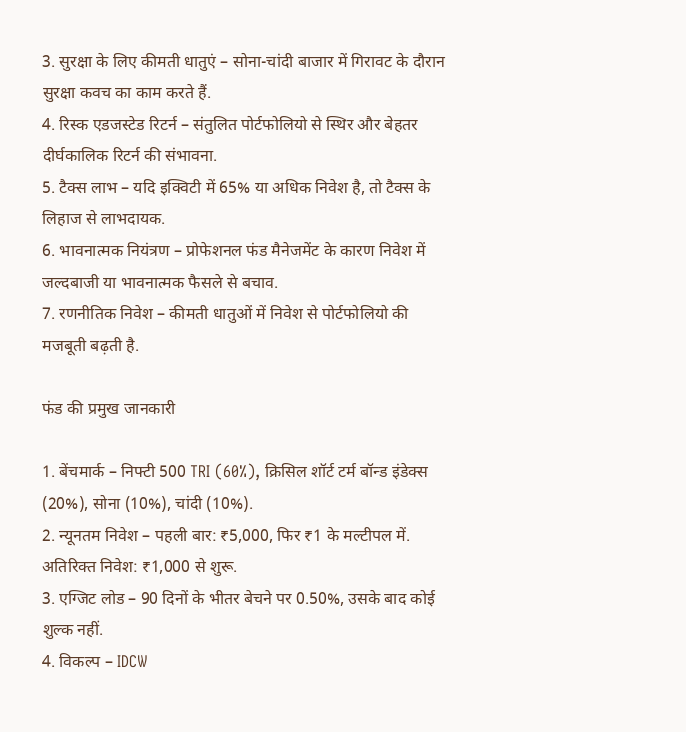3. सुरक्षा के लिए कीमती धातुएं – सोना-चांदी बाजार में गिरावट के दौरान सुरक्षा कवच का काम करते हैं.
4. रिस्क एडजस्टेड रिटर्न – संतुलित पोर्टफोलियो से स्थिर और बेहतर दीर्घकालिक रिटर्न की संभावना.
5. टैक्स लाभ – यदि इक्विटी में 65% या अधिक निवेश है, तो टैक्स के लिहाज से लाभदायक.
6. भावनात्मक नियंत्रण – प्रोफेशनल फंड मैनेजमेंट के कारण निवेश में जल्दबाजी या भावनात्मक फैसले से बचाव.
7. रणनीतिक निवेश – कीमती धातुओं में निवेश से पोर्टफोलियो की मजबूती बढ़ती है.

फंड की प्रमुख जानकारी

1. बेंचमार्क – निफ्टी 500 TRI (60%), क्रिसिल शॉर्ट टर्म बॉन्ड इंडेक्स (20%), सोना (10%), चांदी (10%).
2. न्यूनतम निवेश – पहली बार: ₹5,000, फिर ₹1 के मल्टीपल में. अतिरिक्त निवेश: ₹1,000 से शुरू.
3. एग्जिट लोड – 90 दिनों के भीतर बेचने पर 0.50%, उसके बाद कोई शुल्क नहीं.
4. विकल्प – IDCW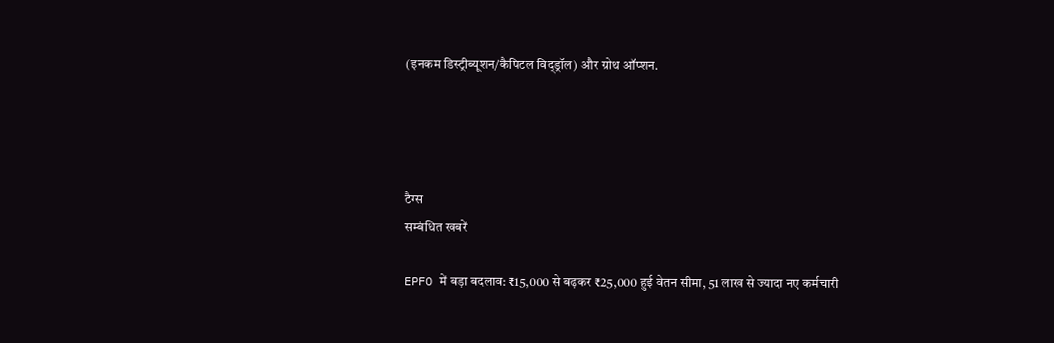(इनकम डिस्ट्रीब्यूशन/कैपिटल विद्ड्रॉल) और ग्रोथ ऑप्शन.




टैग्स
सम्बंधित खबरें

EPFO में बड़ा बदलाव: ₹15,000 से बढ़कर ₹25,000 हुई वेतन सीमा, 51 लाख से ज्यादा नए कर्मचारी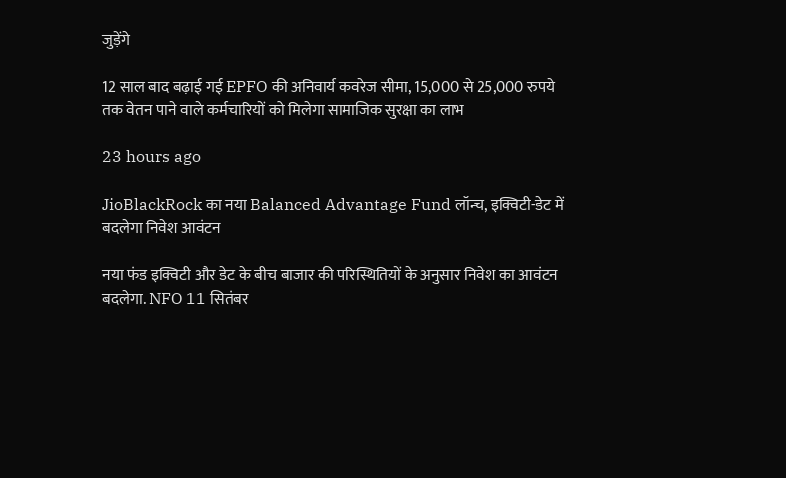जुड़ेंगे

12 साल बाद बढ़ाई गई EPFO की अनिवार्य कवरेज सीमा, 15,000 से 25,000 रुपये तक वेतन पाने वाले कर्मचारियों को मिलेगा सामाजिक सुरक्षा का लाभ

23 hours ago

JioBlackRock का नया Balanced Advantage Fund लॉन्च, इक्विटी-डेट में बदलेगा निवेश आवंटन

नया फंड इक्विटी और डेट के बीच बाजार की परिस्थितियों के अनुसार निवेश का आवंटन बदलेगा. NFO 11 सितंबर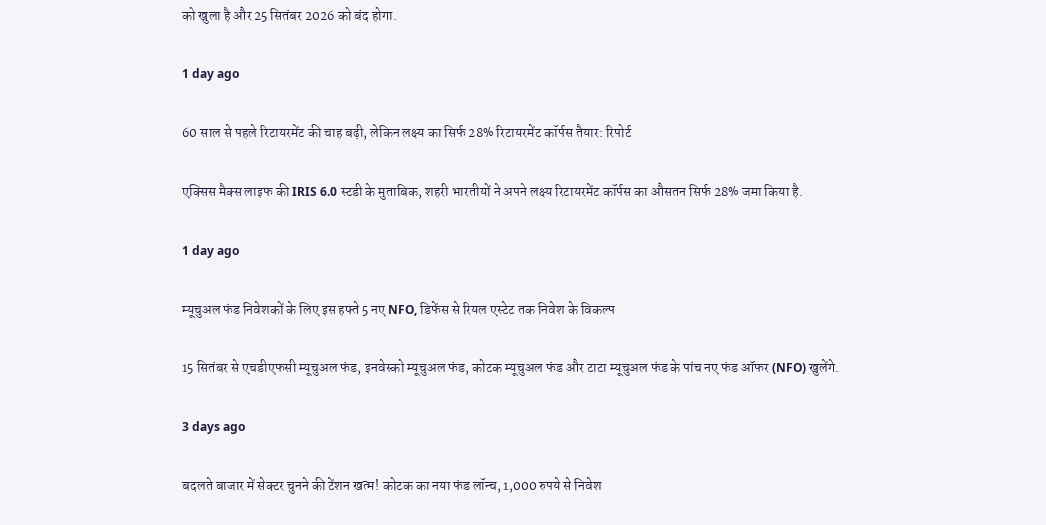को खुला है और 25 सितंबर 2026 को बंद होगा.

1 day ago

60 साल से पहले रिटायरमेंट की चाह बढ़ी, लेकिन लक्ष्य का सिर्फ 28% रिटायरमेंट कॉर्पस तैयार: रिपोर्ट

एक्सिस मैक्स लाइफ की IRIS 6.0 स्टडी के मुताबिक, शहरी भारतीयों ने अपने लक्ष्य रिटायरमेंट कॉर्पस का औसतन सिर्फ 28% जमा किया है.

1 day ago

म्यूचुअल फंड निवेशकों के लिए इस हफ्ते 5 नए NFO, डिफेंस से रियल एस्टेट तक निवेश के विकल्प

15 सितंबर से एचडीएफसी म्यूचुअल फंड, इनवेस्को म्यूचुअल फंड, कोटक म्यूचुअल फंड और टाटा म्यूचुअल फंड के पांच नए फंड ऑफर (NFO) खुलेंगे.

3 days ago

बदलते बाजार में सेक्टर चुनने की टेंशन खत्म! कोटक का नया फंड लॉन्च, 1,000 रुपये से निवेश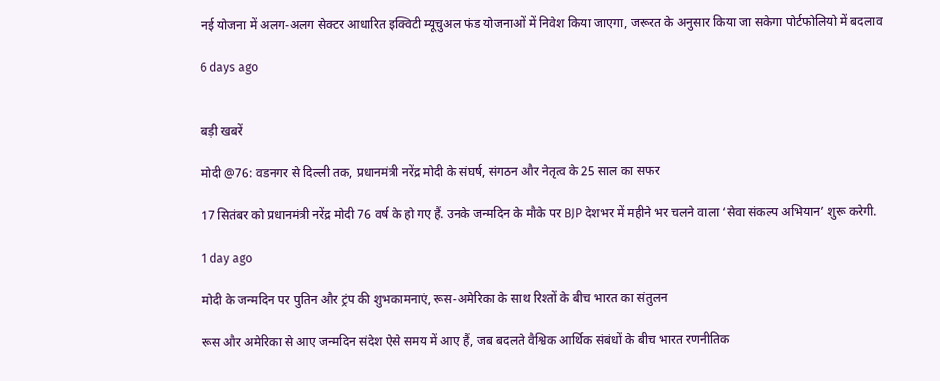नई योजना में अलग-अलग सेक्टर आधारित इक्विटी म्यूचुअल फंड योजनाओं में निवेश किया जाएगा, जरूरत के अनुसार किया जा सकेगा पोर्टफोलियो में बदलाव

6 days ago


बड़ी खबरें

मोदी @76: वडनगर से दिल्ली तक, प्रधानमंत्री नरेंद्र मोदी के संघर्ष, संगठन और नेतृत्व के 25 साल का सफर

17 सितंबर को प्रधानमंत्री नरेंद्र मोदी 76 वर्ष के हो गए हैं. उनके जन्मदिन के मौके पर BJP देशभर में महीने भर चलने वाला ‘सेवा संकल्प अभियान’ शुरू करेगी.

1 day ago

मोदी के जन्मदिन पर पुतिन और ट्रंप की शुभकामनाएं, रूस-अमेरिका के साथ रिश्तों के बीच भारत का संतुलन

रूस और अमेरिका से आए जन्मदिन संदेश ऐसे समय में आए हैं, जब बदलते वैश्विक आर्थिक संबंधों के बीच भारत रणनीतिक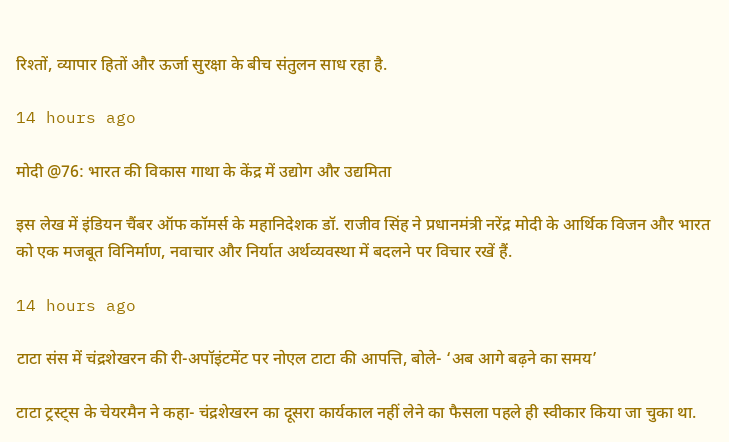रिश्तों, व्यापार हितों और ऊर्जा सुरक्षा के बीच संतुलन साध रहा है.

14 hours ago

मोदी @76: भारत की विकास गाथा के केंद्र में उद्योग और उद्यमिता

इस लेख में इंडियन चैंबर ऑफ कॉमर्स के महानिदेशक डॉ. राजीव सिंह ने प्रधानमंत्री नरेंद्र मोदी के आर्थिक विजन और भारत को एक मजबूत विनिर्माण, नवाचार और निर्यात अर्थव्यवस्था में बदलने पर विचार रखें हैं.

14 hours ago

टाटा संस में चंद्रशेखरन की री-अपॉइंटमेंट पर नोएल टाटा की आपत्ति, बोले- ‘अब आगे बढ़ने का समय’

टाटा ट्रस्ट्स के चेयरमैन ने कहा- चंद्रशेखरन का दूसरा कार्यकाल नहीं लेने का फैसला पहले ही स्वीकार किया जा चुका था.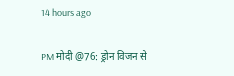14 hours ago

PM मोदी @76: ड्रोन विजन से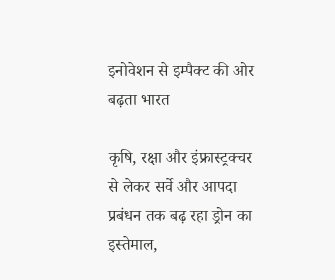इनोवेशन से इम्पैक्ट की ओर बढ़ता भारत

कृषि, रक्षा और इंफ्रास्ट्रक्चर से लेकर सर्वे और आपदा प्रबंधन तक बढ़ रहा ड्रोन का इस्तेमाल,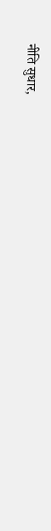नीति सुधार,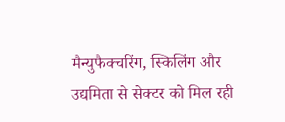मैन्युफैक्चरिंग, स्किलिंग और उद्यमिता से सेक्टर को मिल रही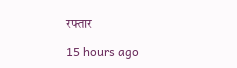रफ्तार

15 hours ago